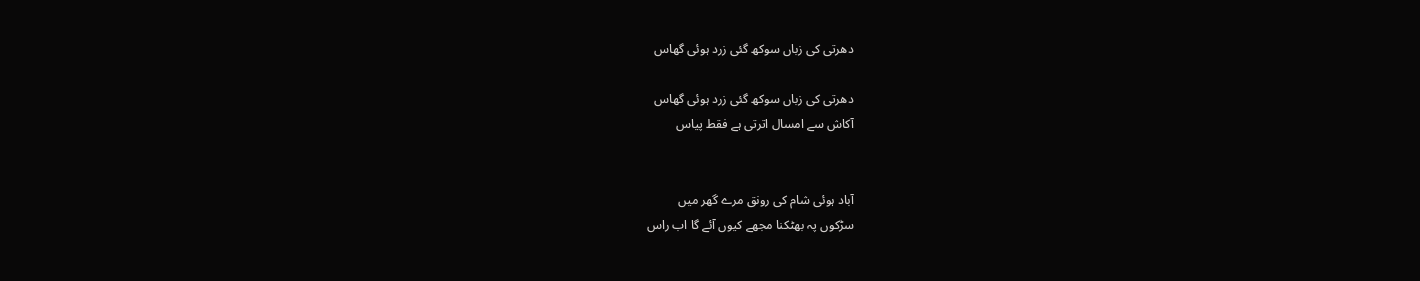دھرتی کی زباں سوکھ گئی زرد ہوئی گھاس

دھرتی کی زباں سوکھ گئی زرد ہوئی گھاس
آکاش سے امسال اترتی ہے فقط پیاس


آباد ہوئی شام کی رونق مرے گھر میں
سڑکوں پہ بھٹکنا مجھے کیوں آئے گا اب راس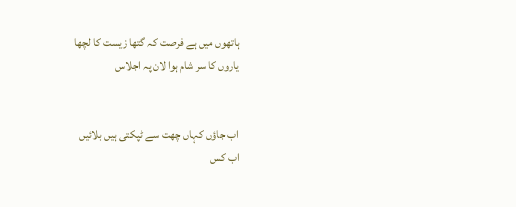ہاتھوں میں ہے فرصت کہ گتھا زیست کا لچھا
یاروں کا سر شام ہوا لان پہ اجلاس


اب جاؤں کہاں چھت سے ٹپکتی ہیں بلائیں
اب کس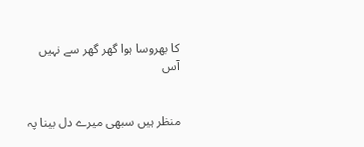کا بھروسا ہوا گھر گھر سے نہیں آس


منظر ہیں سبھی میرے دل بینا پہ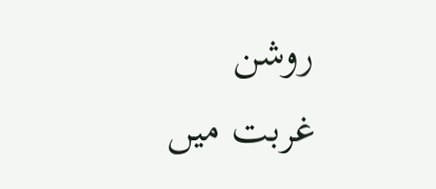روشن
غربت میں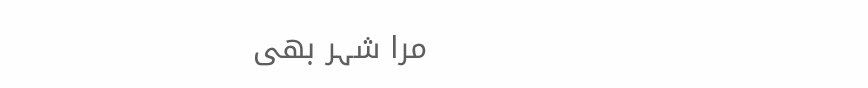مرا شہر بھی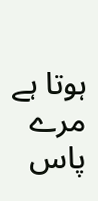ہوتا ہے مرے پاس